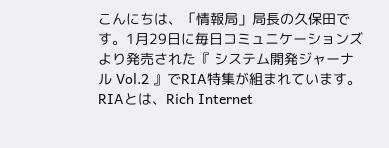こんにちは、「情報局」局長の久保田です。1月29日に毎日コミュニケーションズより発売された『 システム開発ジャーナル Vol.2 』でRIA特集が組まれています。
RIAとは、Rich Internet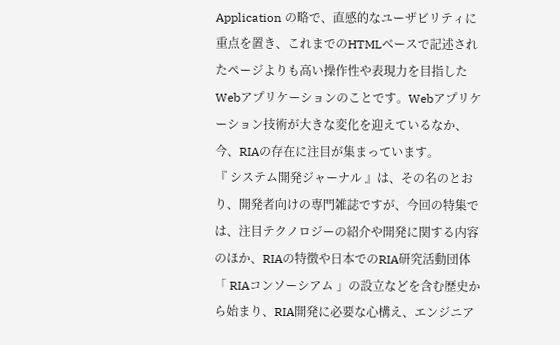Application の略で、直感的なユーザビリティに重点を置き、これまでのHTMLベースで記述されたページよりも高い操作性や表現力を目指したWebアプリケーションのことです。Webアプリケーション技術が大きな変化を迎えているなか、今、RIAの存在に注目が集まっています。
『 システム開発ジャーナル 』は、その名のとおり、開発者向けの専門雑誌ですが、今回の特集では、注目テクノロジーの紹介や開発に関する内容のほか、RIAの特徴や日本でのRIA研究活動団体「 RIAコンソーシアム 」の設立などを含む歴史から始まり、RIA開発に必要な心構え、エンジニア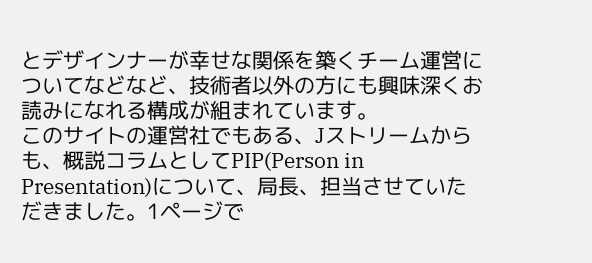とデザインナーが幸せな関係を築くチーム運営についてなどなど、技術者以外の方にも興味深くお読みになれる構成が組まれています。
このサイトの運営社でもある、Jストリームからも、概説コラムとしてPIP(Person in Presentation)について、局長、担当させていただきました。1ページで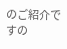のご紹介ですの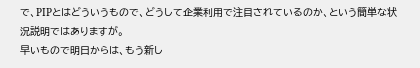で、PIPとはどういうもので、どうして企業利用で注目されているのか、という簡単な状況説明ではありますが。
早いもので明日からは、もう新し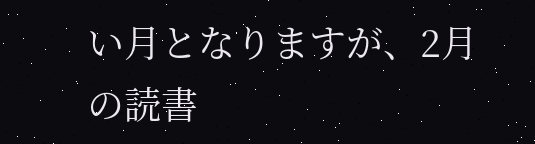い月となりますが、2月の読書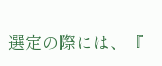選定の際には、『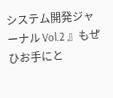システム開発ジャーナル Vol.2 』もぜひお手にと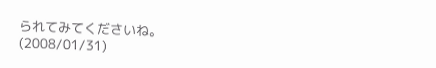られてみてくださいね。
(2008/01/31)